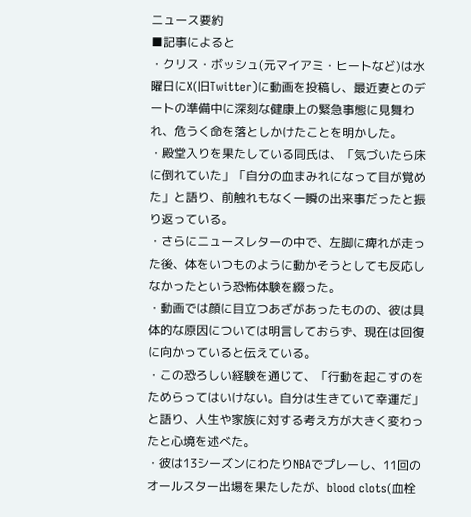ニュース要約
■記事によると
・クリス・ボッシュ(元マイアミ・ヒートなど)は水曜日にX(旧Twitter)に動画を投稿し、最近妻とのデートの準備中に深刻な健康上の緊急事態に見舞われ、危うく命を落としかけたことを明かした。
・殿堂入りを果たしている同氏は、「気づいたら床に倒れていた」「自分の血まみれになって目が覚めた」と語り、前触れもなく一瞬の出来事だったと振り返っている。
・さらにニュースレターの中で、左脚に痺れが走った後、体をいつものように動かそうとしても反応しなかったという恐怖体験を綴った。
・動画では顔に目立つあざがあったものの、彼は具体的な原因については明言しておらず、現在は回復に向かっていると伝えている。
・この恐ろしい経験を通じて、「行動を起こすのをためらってはいけない。自分は生きていて幸運だ」と語り、人生や家族に対する考え方が大きく変わったと心境を述べた。
・彼は13シーズンにわたりNBAでプレーし、11回のオールスター出場を果たしたが、blood clots(血栓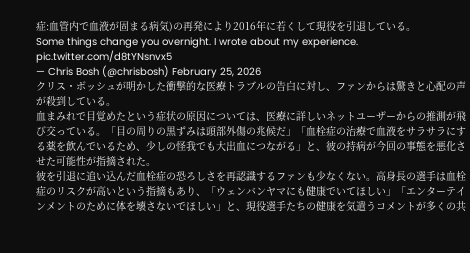症:血管内で血液が固まる病気)の再発により2016年に若くして現役を引退している。
Some things change you overnight. I wrote about my experience. pic.twitter.com/d8tYNsnvx5
— Chris Bosh (@chrisbosh) February 25, 2026
クリス・ボッシュが明かした衝撃的な医療トラブルの告白に対し、ファンからは驚きと心配の声が殺到している。
血まみれで目覚めたという症状の原因については、医療に詳しいネットユーザーからの推測が飛び交っている。「目の周りの黒ずみは頭部外傷の兆候だ」「血栓症の治療で血液をサラサラにする薬を飲んでいるため、少しの怪我でも大出血につながる」と、彼の持病が今回の事態を悪化させた可能性が指摘された。
彼を引退に追い込んだ血栓症の恐ろしさを再認識するファンも少なくない。高身長の選手は血栓症のリスクが高いという指摘もあり、「ウェンバンヤマにも健康でいてほしい」「エンターテインメントのために体を壊さないでほしい」と、現役選手たちの健康を気遣うコメントが多くの共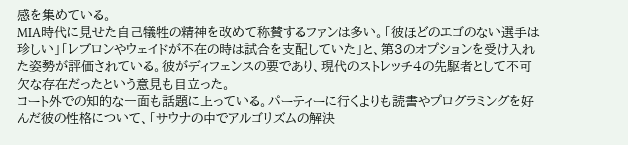感を集めている。
MIA時代に見せた自己犠牲の精神を改めて称賛するファンは多い。「彼ほどのエゴのない選手は珍しい」「レブロンやウェイドが不在の時は試合を支配していた」と、第3のオプションを受け入れた姿勢が評価されている。彼がディフェンスの要であり、現代のストレッチ4の先駆者として不可欠な存在だったという意見も目立った。
コート外での知的な一面も話題に上っている。パーティーに行くよりも読書やプログラミングを好んだ彼の性格について、「サウナの中でアルゴリズムの解決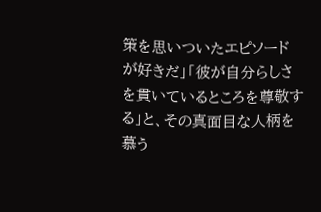策を思いついたエピソードが好きだ」「彼が自分らしさを貫いているところを尊敬する」と、その真面目な人柄を慕う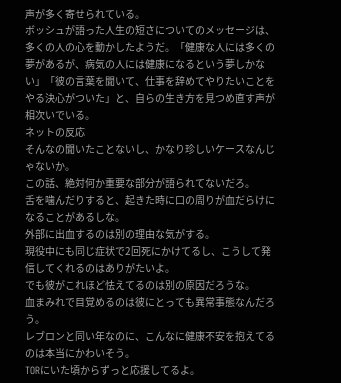声が多く寄せられている。
ボッシュが語った人生の短さについてのメッセージは、多くの人の心を動かしたようだ。「健康な人には多くの夢があるが、病気の人には健康になるという夢しかない」「彼の言葉を聞いて、仕事を辞めてやりたいことをやる決心がついた」と、自らの生き方を見つめ直す声が相次いでいる。
ネットの反応
そんなの聞いたことないし、かなり珍しいケースなんじゃないか。
この話、絶対何か重要な部分が語られてないだろ。
舌を噛んだりすると、起きた時に口の周りが血だらけになることがあるしな。
外部に出血するのは別の理由な気がする。
現役中にも同じ症状で2回死にかけてるし、こうして発信してくれるのはありがたいよ。
でも彼がこれほど怯えてるのは別の原因だろうな。
血まみれで目覚めるのは彼にとっても異常事態なんだろう。
レブロンと同い年なのに、こんなに健康不安を抱えてるのは本当にかわいそう。
TORにいた頃からずっと応援してるよ。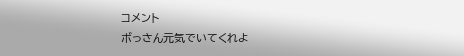コメント
ボっさん元気でいてくれよ